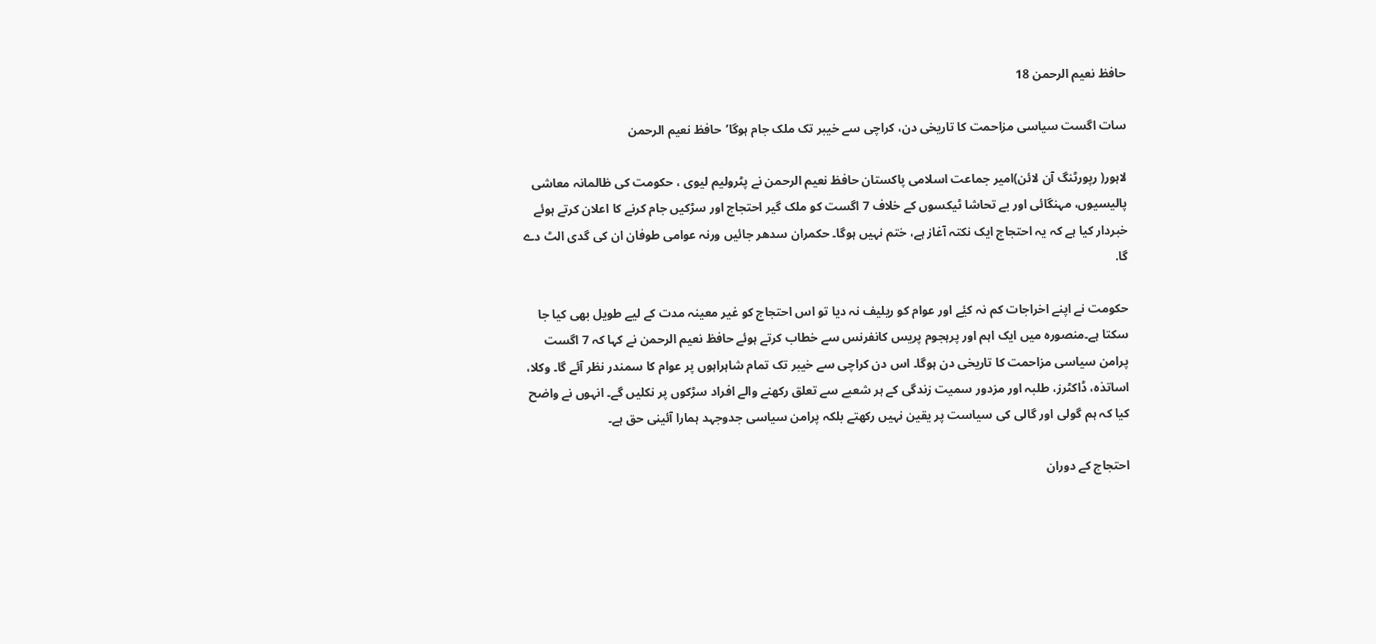حافظ نعیم الرحمن 18

سات اگست سیاسی مزاحمت کا تاریخی دن، کراچی سے خیبر تک ملک جام ہوگا’حافظ نعیم الرحمن

لاہور( رپورٹنگ آن لائن)امیر جماعت اسلامی پاکستان حافظ نعیم الرحمن نے پٹرولیم لیوی ، حکومت کی ظالمانہ معاشی پالیسیوں، مہنگائی اور بے تحاشا ٹیکسوں کے خلاف 7 اگست کو ملک گیر احتجاج اور سڑکیں جام کرنے کا اعلان کرتے ہوئے خبردار کیا ہے کہ یہ احتجاج ایک نکتہ آغاز ہے، ختم نہیں ہوگا۔ حکمران سدھر جائیں ورنہ عوامی طوفان ان کی گدی الٹ دے گا.

حکومت نے اپنے اخراجات کم نہ کیٔے اور عوام کو ریلیف نہ دیا تو اس احتجاج کو غیر معینہ مدت کے لیے طویل بھی کیا جا سکتا ہے۔منصورہ میں ایک اہم اور پرہجوم پریس کانفرنس سے خطاب کرتے ہوئے حافظ نعیم الرحمن نے کہا کہ 7 اگست پرامن سیاسی مزاحمت کا تاریخی دن ہوگا۔ اس دن کراچی سے خیبر تک تمام شاہراہوں پر عوام کا سمندر نظر آئے گا۔ وکلا، اساتذہ، ڈاکٹرز، طلبہ اور مزدور سمیت زندگی کے ہر شعبے سے تعلق رکھنے والے افراد سڑکوں پر نکلیں گے۔ انہوں نے واضح کیا کہ ہم گولی اور گالی کی سیاست پر یقین نہیں رکھتے بلکہ پرامن سیاسی جدوجہد ہمارا آئینی حق ہے۔

احتجاج کے دوران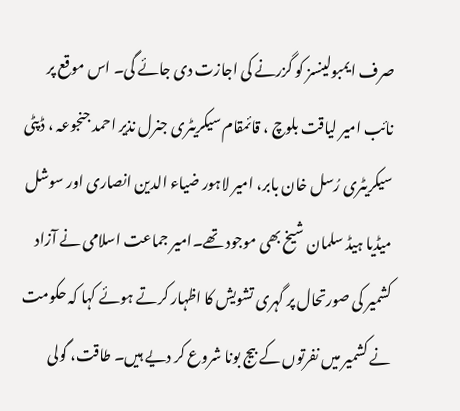صرف ایمبولینسز کو گزرنے کی اجازت دی جائے گی۔ اس موقع پر نائب امیر لیاقت بلوچ ، قائمقام سیکریٹری جنرل نذیر احمد جنجوعہ ، ڈپٹی سیکریٹری رُسل خان بابر، امیر لاہور ضیاء الدین انصاری اور سوشل میڈیا ہیڈ سلمان شیخ بھی موجود تھے۔امیر جماعت اسلامی نے آزاد کشمیر کی صورتحال پر گہری تشویش کا اظہار کرتے ہوئے کہا کہ حکومت نے کشمیر میں نفرتوں کے بیج بونا شروع کر دیے ہیں۔ طاقت، گولی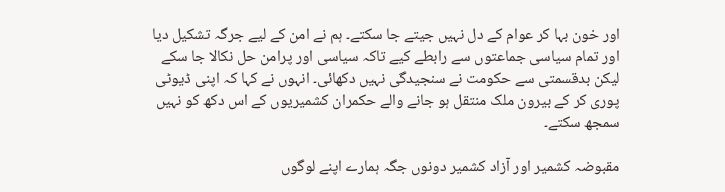اور خون بہا کر عوام کے دل نہیں جیتے جا سکتے۔ ہم نے امن کے لیے جرگہ تشکیل دیا اور تمام سیاسی جماعتوں سے رابطے کیے تاکہ سیاسی اور پرامن حل نکالا جا سکے لیکن بدقسمتی سے حکومت نے سنجیدگی نہیں دکھائی۔ انہوں نے کہا کہ اپنی ڈیوٹی پوری کر کے بیرون ملک منتقل ہو جانے والے حکمران کشمیریوں کے اس دکھ کو نہیں سمجھ سکتے۔

مقبوضہ کشمیر اور آزاد کشمیر دونوں جگہ ہمارے اپنے لوگوں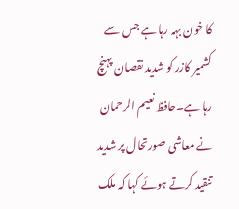کا خون بہہ رہا ہے جس سے کشمیر کازر کو شدید نقصان پہنچ رہا ہے۔حافظ نعیم الرحمان نے معاشی صورتحال پر شدید تنقید کرتے ہوئے کہا کہ ملک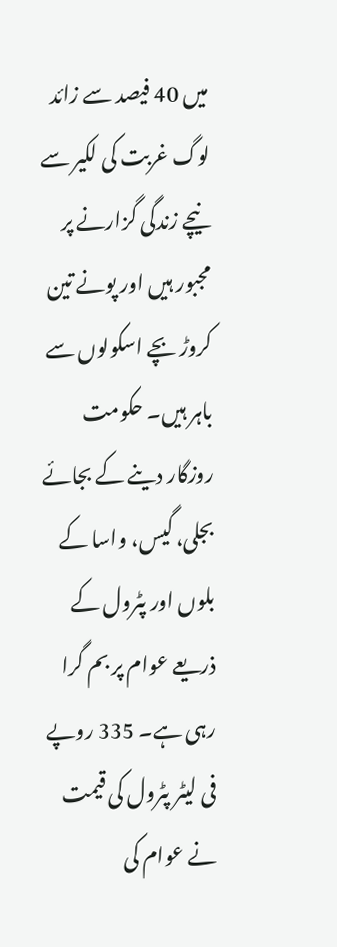میں 40 فیصد سے زائد لوگ غربت کی لکیر سے نیچے زندگی گزارنے پر مجبور ہیں اور پونے تین کروڑ بچے اسکولوں سے باہر ہیں۔ حکومت روزگار دینے کے بجائے بجلی، گیس، واسا کے بلوں اور پٹرول کے ذریعے عوام پر بم گرا رہی ہے۔ 335 روپے فی لیٹر پٹرول کی قیمت نے عوام کی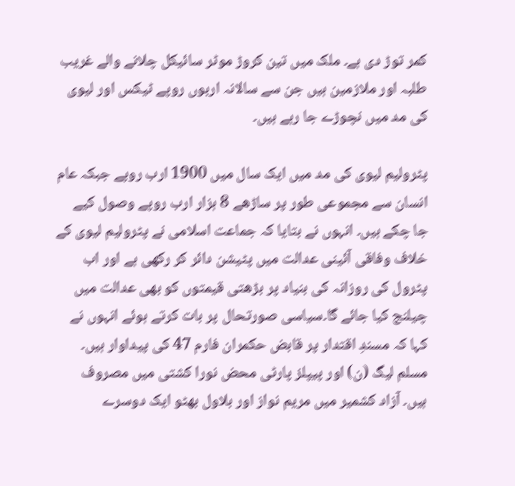کمر توڑ دی ہے۔ ملک میں تین کروڑ موٹر سائیکل چلانے والے غریب طلبہ اور ملازمین ہیں جن سے سالانہ اربوں روپے ٹیکس اور لیوی کی مد میں نچوڑے جا رہے ہیں۔

پٹرولیم لیوی کی مد میں ایک سال میں 1900 ارب روپے جبکہ عام انسان سے مجموعی طور پر ساڑھے 8 ہزار ارب روپے وصول کیے جا چکے ہیں۔ انہوں نے بتایا کہ جماعت اسلامی نے پٹرولیم لیوی کے خلاف وفاقی آئینی عدالت میں پٹیشن دائر کر رکھی ہے اور اب پٹرول کی روزانہ کی بنیاد پر بڑھتی قیمتوں کو بھی عدالت میں چیلنج کیا جائے گا۔سیاسی صورتحال پر بات کرتے ہوئے انہوں نے کہا کہ مسندِ اقتدار پر قابض حکمران فارم 47 کی پیداوار ہیں۔ مسلم لیگ (ن) اور پیپلز پارٹی محض نورا کشتی میں مصروف ہیں۔ آزاد کشمیر میں مریم نواز اور بلاول بھٹو ایک دوسرے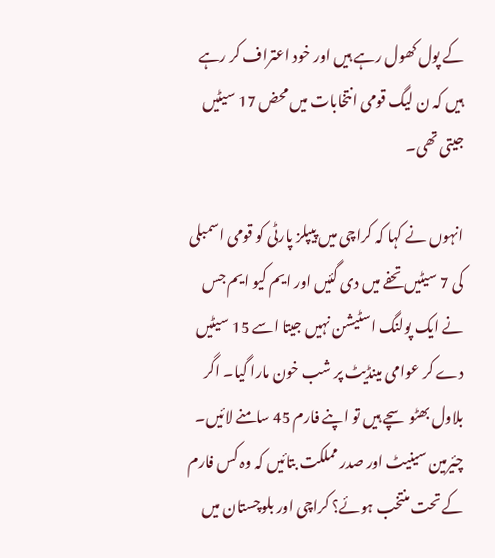کے پول کھول رہے ہیں اور خود اعتراف کر رہے ہیں کہ ن لیگ قومی انتخابات میں محض 17 سیٹیں جیتی تھی۔

انہوں نے کہا کہ کراچی میں پیپلز پارٹی کو قومی اسمبلی کی 7 سیٹیں تحفے میں دی گئیں اور ایم کیو ایم جس نے ایک پولنگ اسٹیشن نہیں جیتا اسے 15 سیٹیں دے کر عوامی مینڈیٹ پر شب خون مارا گیا۔ اگر بلاول بھٹو سچے ہیں تو اپنے فارم 45 سامنے لائیں۔ چیٔرمین سینیٹ اور صدر مملکت بتائیں کہ وہ کس فارم کے تحت منتخب ہوئے؟ کراچی اور بلوچستان میں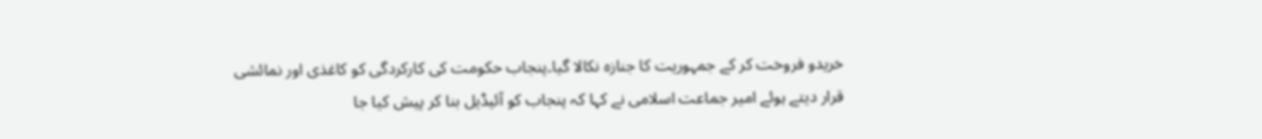خریدو فروخت کر کے جمہوریت کا جنازہ نکالا گیا۔پنجاب حکومت کی کارکردگی کو کاغذی اور نمائشی قرار دیتے ہوئے امیر جماعت اسلامی نے کہا کہ پنجاب کو آئیڈیل بنا کر پیش کیا جا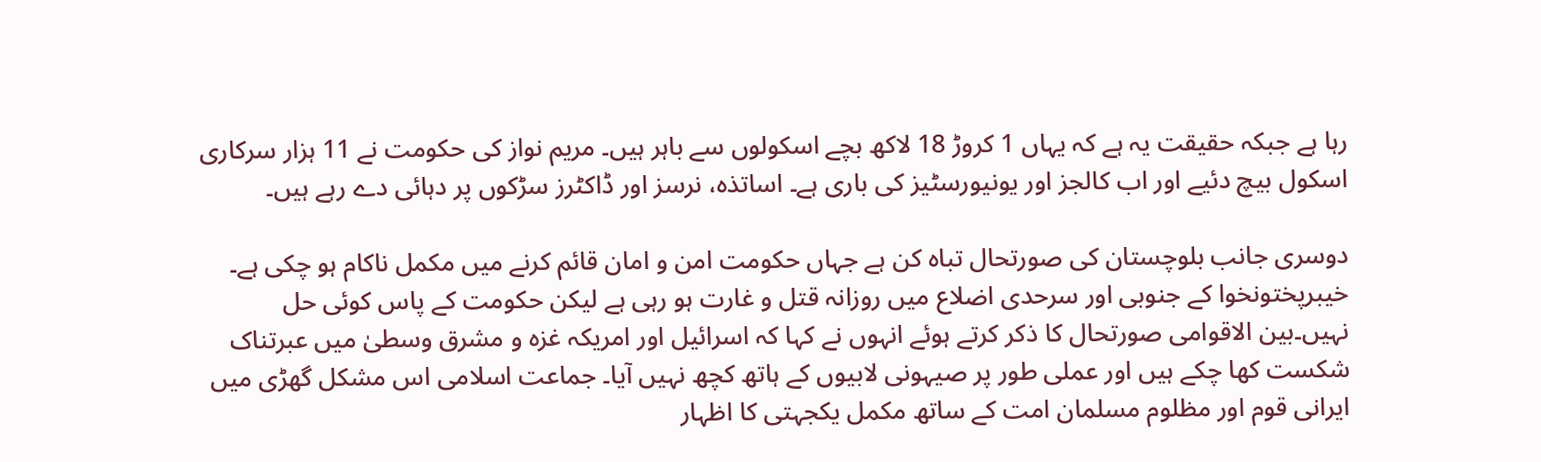رہا ہے جبکہ حقیقت یہ ہے کہ یہاں 1 کروڑ 18 لاکھ بچے اسکولوں سے باہر ہیں۔ مریم نواز کی حکومت نے 11 ہزار سرکاری اسکول بیچ دئیے اور اب کالجز اور یونیورسٹیز کی باری ہے۔ اساتذہ، نرسز اور ڈاکٹرز سڑکوں پر دہائی دے رہے ہیں۔

دوسری جانب بلوچستان کی صورتحال تباہ کن ہے جہاں حکومت امن و امان قائم کرنے میں مکمل ناکام ہو چکی ہے۔ خیبرپختونخوا کے جنوبی اور سرحدی اضلاع میں روزانہ قتل و غارت ہو رہی ہے لیکن حکومت کے پاس کوئی حل نہیں۔بین الاقوامی صورتحال کا ذکر کرتے ہوئے انہوں نے کہا کہ اسرائیل اور امریکہ غزہ و مشرق وسطیٰ میں عبرتناک شکست کھا چکے ہیں اور عملی طور پر صیہونی لابیوں کے ہاتھ کچھ نہیں آیا۔ جماعت اسلامی اس مشکل گھڑی میں ایرانی قوم اور مظلوم مسلمان امت کے ساتھ مکمل یکجہتی کا اظہار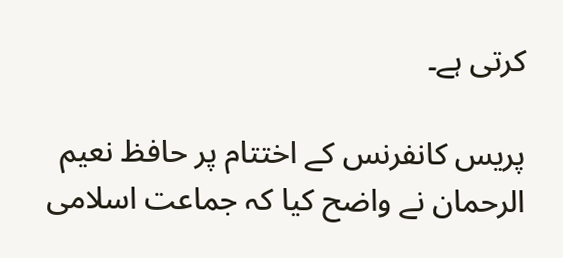کرتی ہے۔

پریس کانفرنس کے اختتام پر حافظ نعیم الرحمان نے واضح کیا کہ جماعت اسلامی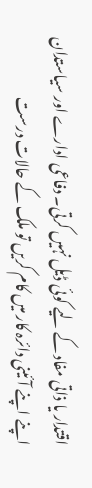اقتدار یا ذاتی مفاد کے لیے کوئی ڈیل نہیں کرتی۔ دفاعی ادارے اور سیاستدان اپنے اپنے آئینی دائرہ کار میں کام کریں تو ملک کے حالات درست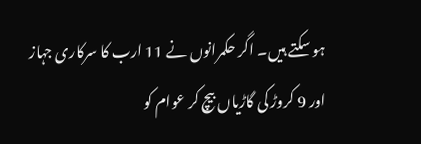ہو سکتے ہیں۔ اگر حکمرانوں نے 11 ارب کا سرکاری جہاز اور 9 کروڑ کی گاڑیاں بیچ کر عوام کو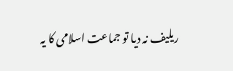ریلیف نہ دیا تو جماعت اسلامی کا یہ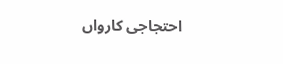احتجاجی کارواں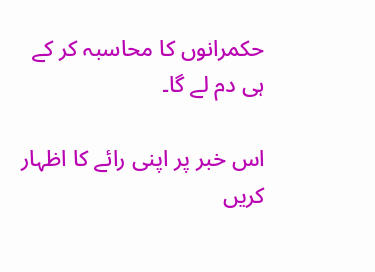حکمرانوں کا محاسبہ کر کے ہی دم لے گا۔

اس خبر پر اپنی رائے کا اظہار کریں